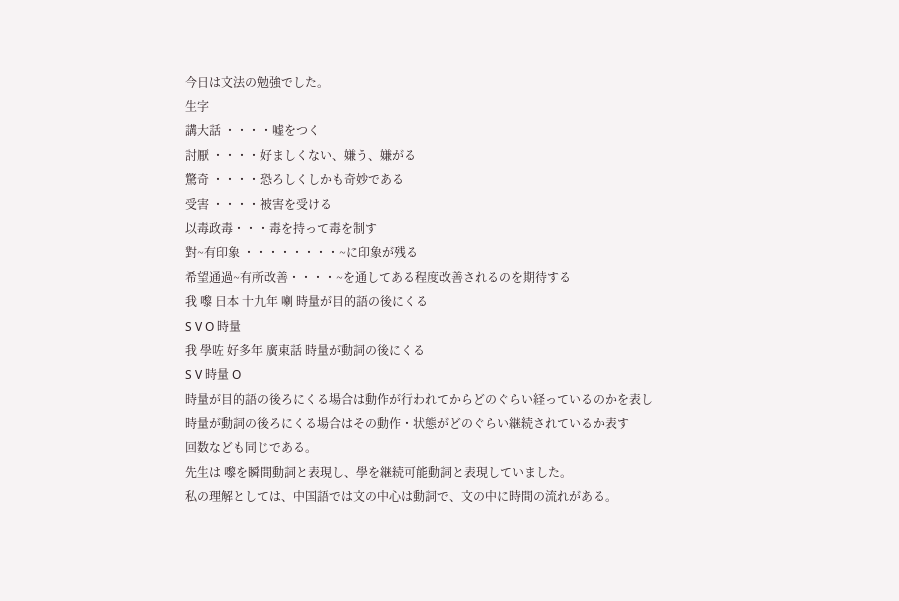今日は文法の勉強でした。
生字
講大話 ・・・・嘘をつく
討厭 ・・・・好ましくない、嫌う、嫌がる
驚奇 ・・・・恐ろしくしかも奇妙である
受害 ・・・・被害を受ける
以毒政毒・・・毒を持って毒を制す
對~有印象 ・・・・・・・・~に印象が残る
希望通過~有所改善・・・・~を通してある程度改善されるのを期待する
我 嚟 日本 十九年 喇 時量が目的語の後にくる
S V O 時量
我 學咗 好多年 廣東話 時量が動詞の後にくる
S V 時量 O
時量が目的語の後ろにくる場合は動作が行われてからどのぐらい経っているのかを表し
時量が動詞の後ろにくる場合はその動作・状態がどのぐらい継続されているか表す
回数なども同じである。
先生は 嚟を瞬間動詞と表現し、學を継続可能動詞と表現していました。
私の理解としては、中国語では文の中心は動詞で、文の中に時間の流れがある。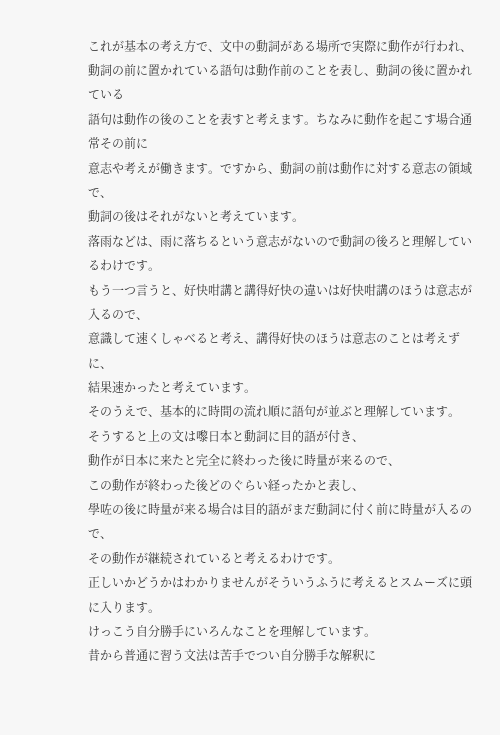これが基本の考え方で、文中の動詞がある場所で実際に動作が行われ、
動詞の前に置かれている語句は動作前のことを表し、動詞の後に置かれている
語句は動作の後のことを表すと考えます。ちなみに動作を起こす場合通常その前に
意志や考えが働きます。ですから、動詞の前は動作に対する意志の領域で、
動詞の後はそれがないと考えています。
落雨などは、雨に落ちるという意志がないので動詞の後ろと理解しているわけです。
もう一つ言うと、好快咁講と講得好快の違いは好快咁講のほうは意志が入るので、
意識して速くしゃべると考え、講得好快のほうは意志のことは考えずに、
結果速かったと考えています。
そのうえで、基本的に時間の流れ順に語句が並ぶと理解しています。
そうすると上の文は嚟日本と動詞に目的語が付き、
動作が日本に来たと完全に終わった後に時量が来るので、
この動作が終わった後どのぐらい経ったかと表し、
學咗の後に時量が来る場合は目的語がまだ動詞に付く前に時量が入るので、
その動作が継続されていると考えるわけです。
正しいかどうかはわかりませんがそういうふうに考えるとスムーズに頭に入ります。
けっこう自分勝手にいろんなことを理解しています。
昔から普通に習う文法は苦手でつい自分勝手な解釈に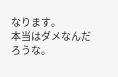なります。
本当はダメなんだろうな。